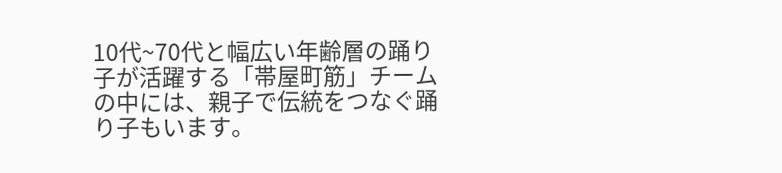10代~70代と幅広い年齢層の踊り子が活躍する「帯屋町筋」チームの中には、親子で伝統をつなぐ踊り子もいます。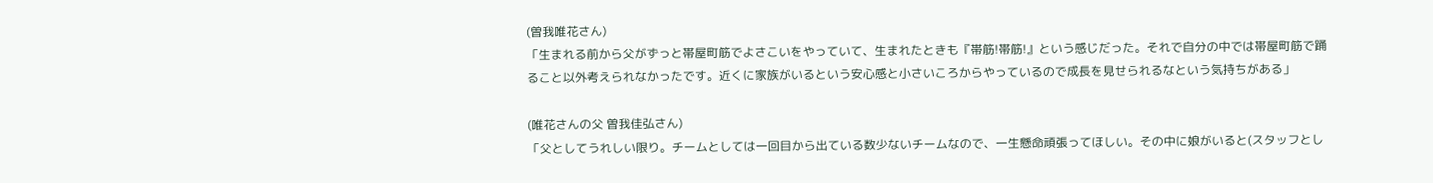(曽我唯花さん)
「生まれる前から父がずっと帯屋町筋でよさこいをやっていて、生まれたときも『帯筋!帯筋!』という感じだった。それで自分の中では帯屋町筋で踊ること以外考えられなかったです。近くに家族がいるという安心感と小さいころからやっているので成長を見せられるなという気持ちがある」

(唯花さんの父 曽我佳弘さん)
「父としてうれしい限り。チームとしては一回目から出ている数少ないチームなので、一生懸命頑張ってほしい。その中に娘がいると(スタッフとし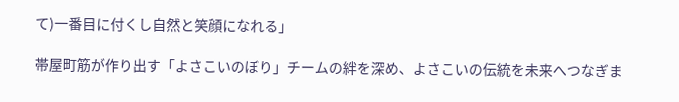て)一番目に付くし自然と笑顔になれる」

帯屋町筋が作り出す「よさこいのぼり」チームの絆を深め、よさこいの伝統を未来へつなぎま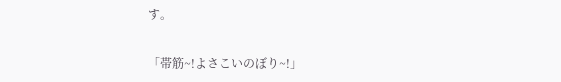す。

「帯筋~!よさこいのぼり~!」